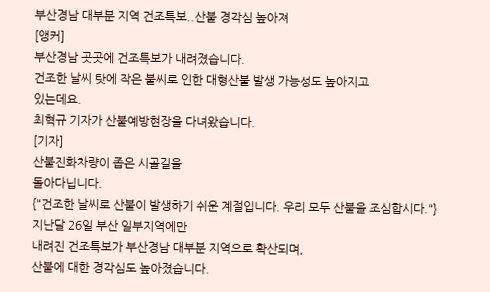부산경남 대부분 지역 건조특보..산불 경각심 높아져
[앵커]
부산경남 곳곳에 건조특보가 내려졌습니다.
건조한 날씨 탓에 작은 불씨로 인한 대형산불 발생 가능성도 높아지고
있는데요.
최혁규 기자가 산불예방현장을 다녀왔습니다.
[기자]
산불진화차량이 좁은 시골길을
돌아다닙니다.
{"건조한 날씨로 산불이 발생하기 쉬운 계절입니다. 우리 모두 산불을 조심합시다."}
지난달 26일 부산 일부지역에만
내려진 건조특보가 부산경남 대부분 지역으로 확산되며,
산불에 대한 경각심도 높아졌습니다.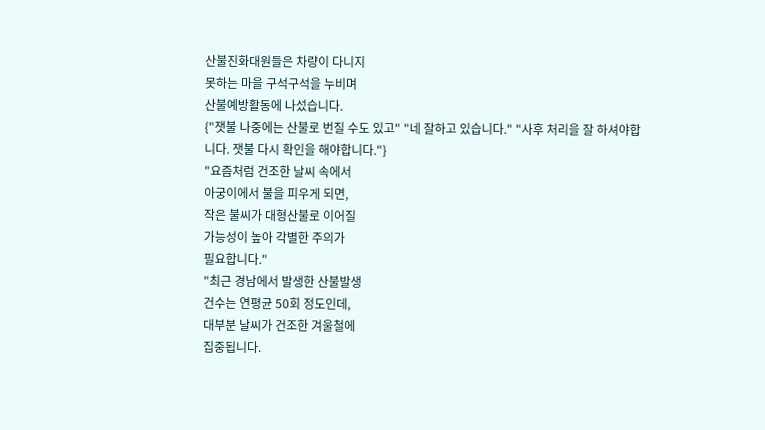산불진화대원들은 차량이 다니지
못하는 마을 구석구석을 누비며
산불예방활동에 나섰습니다.
{"잿불 나중에는 산불로 번질 수도 있고" "네 잘하고 있습니다." "사후 처리을 잘 하셔야합니다. 잿불 다시 확인을 해야합니다."}
"요즘처럼 건조한 날씨 속에서
아궁이에서 불을 피우게 되면,
작은 불씨가 대형산불로 이어질
가능성이 높아 각별한 주의가
필요합니다."
"최근 경남에서 발생한 산불발생
건수는 연평균 50회 정도인데,
대부분 날씨가 건조한 겨울철에
집중됩니다.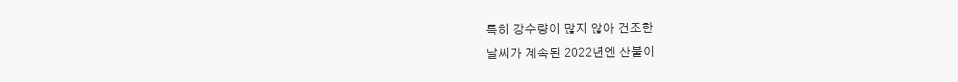특히 강수량이 많지 않아 건조한
날씨가 계속된 2022년엔 산불이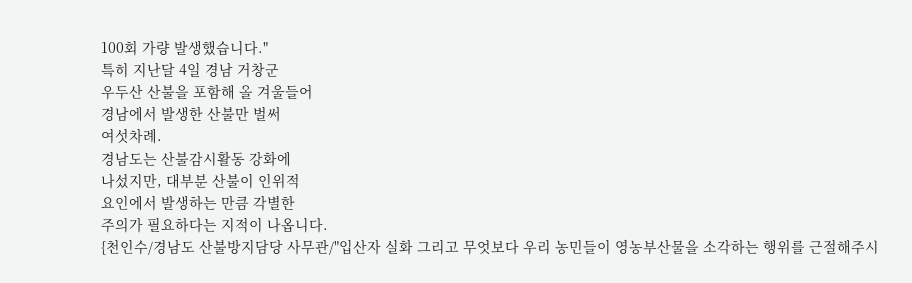100회 가량 발생했습니다."
특히 지난달 4일 경남 거창군
우두산 산불을 포함해 올 겨울들어
경남에서 발생한 산불만 벌써
여섯차례.
경남도는 산불감시활동 강화에
나섰지만, 대부분 산불이 인위적
요인에서 발생하는 만큼 각별한
주의가 필요하다는 지적이 나옵니다.
{천인수/경남도 산불방지담당 사무관/"입산자 실화 그리고 무엇보다 우리 농민들이 영농부산물을 소각하는 행위를 근절해주시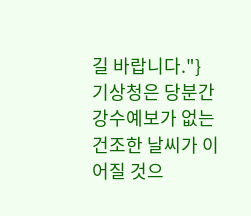길 바랍니다."}
기상청은 당분간 강수예보가 없는
건조한 날씨가 이어질 것으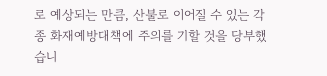로 예상되는 만큼, 산불로 이어질 수 있는 각종 화재예방대책에 주의를 기할 것을 당부했습니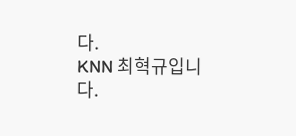다.
KNN 최혁규입니다.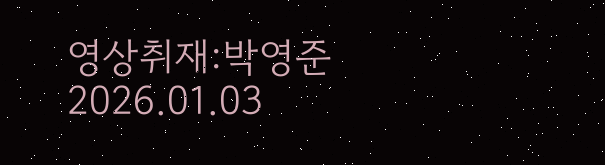영상취재:박영준
2026.01.03